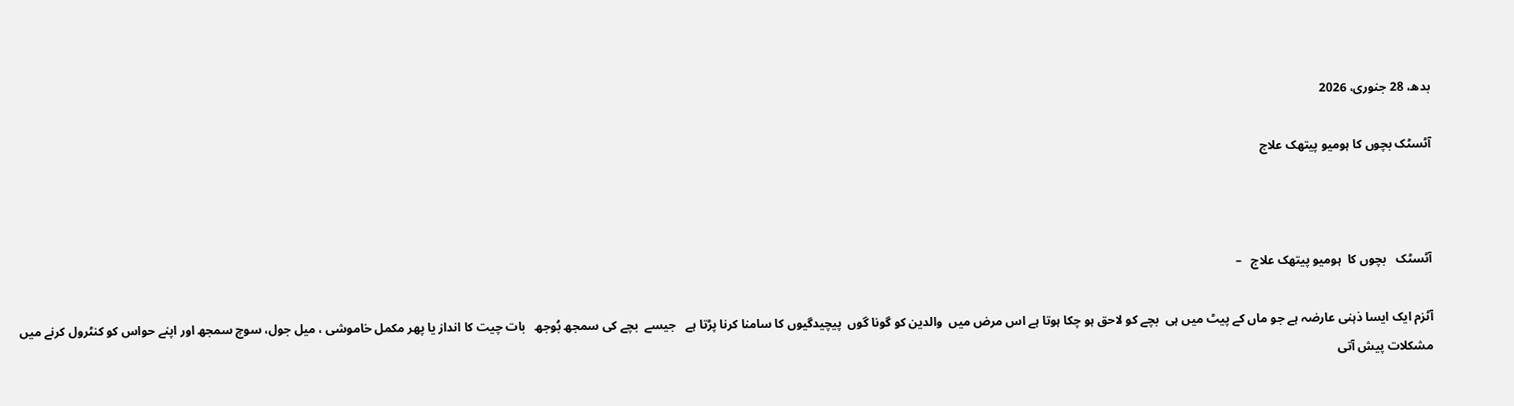بدھ، 28 جنوری، 2026

آٹسٹک بچوں کا ہومیو پیتھک علاج



آٹسٹک   بچوں کا  ہومیو پیتھک علاج   –

آٹزم ایک ایسا ذہنی عارضہ ہے جو ماں کے پیٹ میں ہی  بچے کو لاحق ہو چکا ہوتا ہے اس مرض میں  والدین کو گونا گوں  پیچیدگیوں کا سامنا کرنا پڑتا ہے   جیسے  بچے کی سمجھ بُوجھ   بات چیت کا انداز یا پھر مکمل خاموشی ، میل جول، سوچ سمجھ اور اپنے حواس کو کنٹرول کرنے میں مشکلات پیش آتی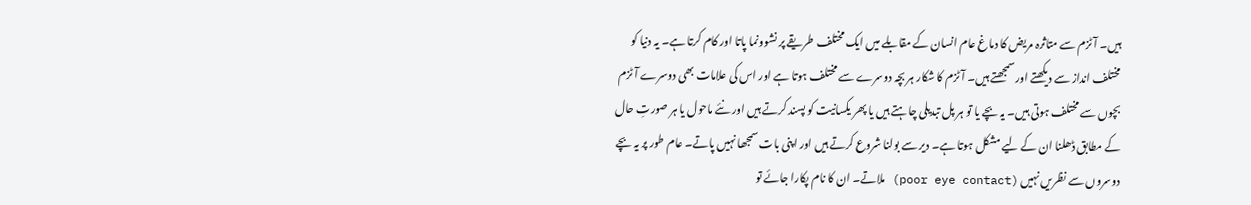ہیں۔ آٹزم سے متاثرہ مریض کا دماغ عام انسان کے مقابلے میں ایک مختلف طریقے پر نشوونما پاتا اور کام کرتا ہے۔ یہ دنیا کو مختلف انداز سے دیکھتے اور سمجھتے ہیں۔ آٹزم کا شکار ہر بچہ دوسرے سے مختلف ہوتا ہے اور اس کی علامات بھی دوسرے آٹزم بچوں سے مختلف ہوتی ہیں۔ یہ بچے یا تو ہر پل تبدیلی چاہتے ہیں یا پھر یکسانیت کو پسند کرتے ہیں اور نئے ماحول یا ہر صورتِ حال کے مطابق ڈھلنا ان کے لیے مشکل ہوتا ہے۔ دیر سے بولنا شروع کرتے ہیں اور اپنی بات سمجھا نہیں پاتے۔ عام طور پر یہ بچے دوسروں سے نظریں نہیں (poor eye contact) ملاتے۔ ان کا نام پکارا جائے تو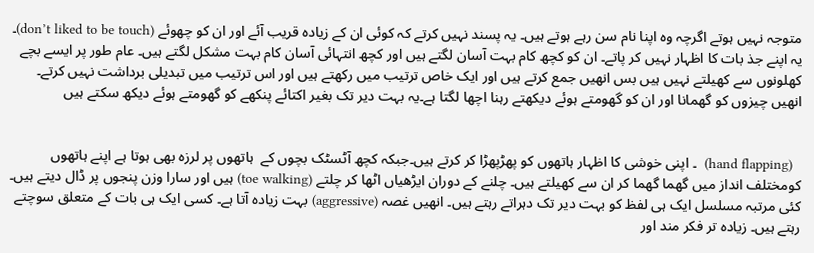متوجہ نہیں ہوتے اگرچہ وہ اپنا نام سن رہے ہوتے ہیں۔ یہ پسند نہیں کرتے کہ کوئی ان کے زیادہ قریب آئے اور ان کو چھوئے (don’t liked to be touch)۔ یہ اپنے جذ بات کا اظہار نہیں کر پاتے۔ ان کو کچھ کام بہت آسان لگتے ہیں اور کچھ انتہائی آسان کام بہت مشکل لگتے ہیں۔ عام طور پر ایسے بچے کھلونوں سے کھیلتے نہیں ہیں بس انھیں جمع کرتے ہیں اور ایک خاص ترتیب میں رکھتے ہیں اور اس ترتیب میں تبدیلی برداشت نہیں کرتے۔ انھیں چیزوں کو گھمانا اور ان کو گھومتے ہوئے دیکھتے رہنا اچھا لگتا ہے۔یہ بہت دیر تک بغیر اکتائے پنکھے کو گھومتے ہوئے دیکھ سکتے ہیں


  (hand flapping)  ۔ اپنی خوشی کا اظہار ہاتھوں کو پھڑپھڑا کر کرتے ہیں۔جبکہ کچھ آٹسٹک بچوں کے  ہاتھوں پر لرزہ بھی ہوتا ہے اپنے ہاتھوں کومختلف انداز میں گھما گھما کر ان سے کھیلتے ہیں۔ چلنے کے دوران ایڑھیاں اٹھا کر چلتے (toe walking) ہیں اور سارا وزن پنجوں پر ڈال دیتے ہیں۔ کئی مرتبہ مسلسل ایک ہی لفظ کو بہت دیر تک دہراتے رہتے ہیں۔ انھیں غصہ (aggressive) بہت زیادہ آتا ہے۔ کسی ایک ہی بات کے متعلق سوچتے رہتے ہیں۔ زیادہ تر فکر مند اور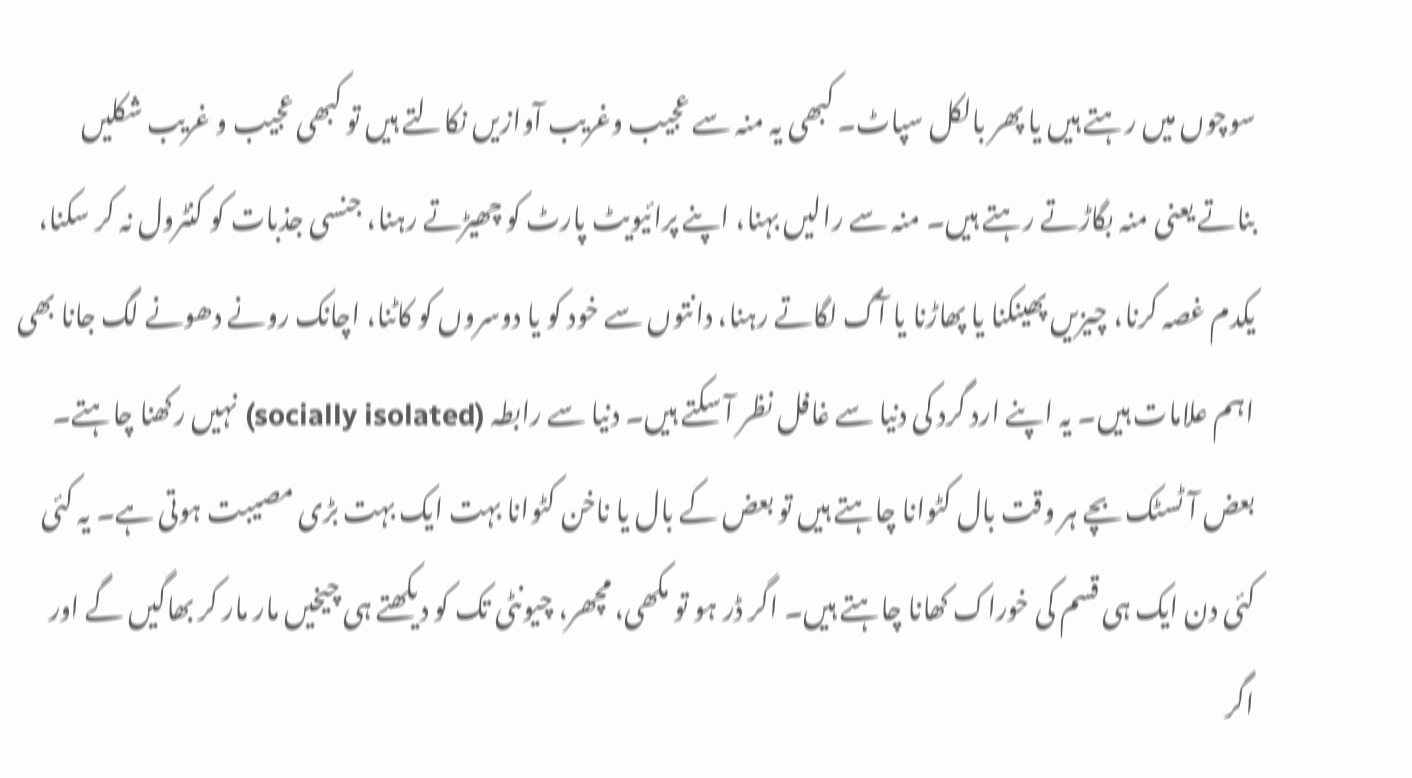سوچوں میں رہتے ہیں یا پھر بالکل سپاٹ۔ کبھی یہ منہ سے عجیب وغریب آوازیں نکالتے ہیں تو کبھی عجیب و غریب شکلیں بناتے یعنی منہ بگاڑتے رہتے ہیں۔ منہ سے رالیں بہنا، اپنے پرائیویٹ پارٹ کو چھیڑتے رہنا، جنسی جذبات کو کنٹرول نہ کر سکنا، یکدم غصہ کرنا، چیزیں پھینکنا یا پھاڑنا یا آگ لگاتے رہنا، دانتوں سے خود کو یا دوسروں کو کاٹنا، اچانک رونے دھونے لگ جانا بھی اہم علامات ہیں۔ یہ اپنے ارد گرد کی دنیا سے غافل نظر آ سکتے ہیں۔ دنیا سے رابطہ (socially isolated) نہیں رکھنا چاہتے۔ بعض آٹسٹک بچے ہر وقت بال کٹوانا چاہتے ہیں تو بعض کے بال یا ناخن کٹوانا بہت ایک بہت بڑی مصیبت ہوتی ہے۔ یہ کئی کئی دن ایک ہی قسم کی خوراک کھانا چاہتے ہیں۔ اگر ڈر ہو تو مکھی، مچھر، چیونٹی تک کو دیکھتے ہی چیخیں مار مار کر بھاگیں گے اور اگر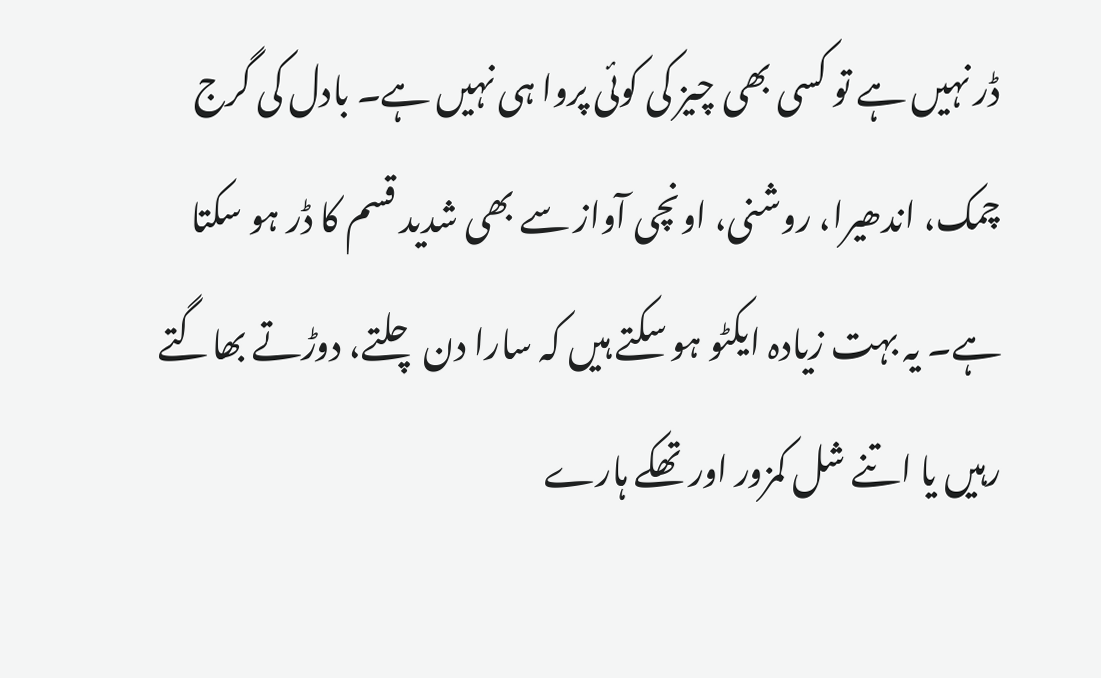ڈر نہیں ہے تو کسی بھی چیز کی کوئی پروا ہی نہیں ہے۔ بادل کی گرج چمک، اندھیرا، روشنی، اونچی آواز سے بھی شدید قسم کا ڈر ہو سکتا ہے۔ یہ بہت زیادہ ایکٹو ہو سکتے ہیں کہ سارا دن چلتے، دوڑتے بھاگتے رہیں یا اتنے شل کمزور اور تھکے ہارے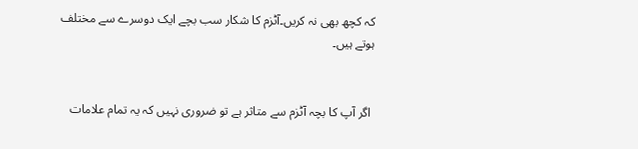کہ کچھ بھی نہ کریں۔آٹزم کا شکار سب بچے ایک دوسرے سے مختلف ہوتے ہیں۔


 اگر آپ کا بچہ آٹزم سے متاثر ہے تو ضروری نہیں کہ یہ تمام علامات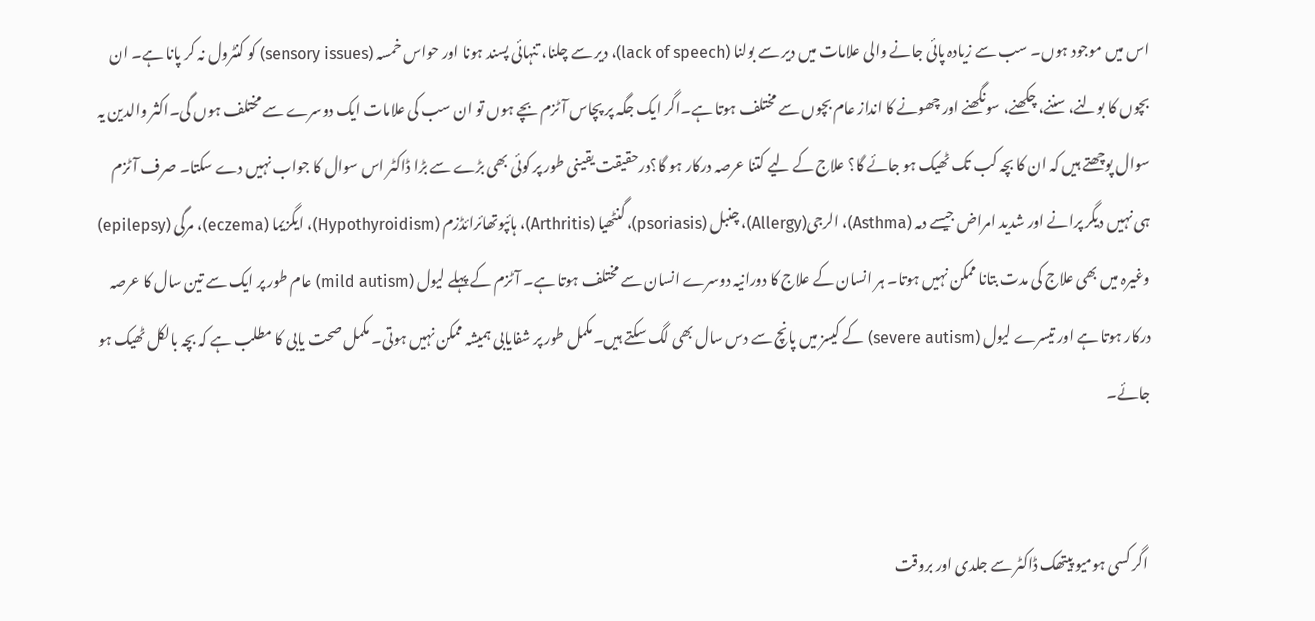اس میں موجود ہوں۔ سب سے زیادہ پائی جانے والی علامات میں دیر سے بولنا (lack of speech)، دیر سے چلنا، تنہائی پسند ہونا اور حواس خمسہ (sensory issues) کو کنٹرول نہ کر پانا ہے۔ ان بچوں کا بولنے، سننے، چکھنے، سونگھنے اور چھونے کا انداز عام بچوں سے مختلف ہوتا ہے۔اگر ایک جگہ پر پچاس آٹزم بچے ہوں تو ان سب کی علامات ایک دوسرے سے مختلف ہوں گی۔اکثر والدین یہ سوال پوچھتے ہیں کہ ان کا بچہ کب تک ٹھیک ہو جائے گا؟ علاج کے لیے کتنا عرصہ درکار ہو گا؟درحقیقت یقینی طور پر کوئی بھی بڑے سے بڑا ڈاکٹر اس سوال کا جواب نہیں دے سکتا۔ صرف آٹزم ہی نہیں دیگر پرانے اور شدید امراض جیسے دمہ (Asthma)، الرجی(Allergy)، چنبل (psoriasis)، گنٹھیا (Arthritis)، ہائپوتھائرائڈزم (Hypothyroidism)، ایگزیما (eczema)، مرگی (epilepsy) وغیرہ میں بھی علاج کی مدت بتانا ممکن نہیں ہوتا۔ ہر انسان کے علاج کا دورانیہ دوسرے انسان سے مختلف ہوتا ہے۔ آٹزم کے پہلے لیول (mild autism) عام طور پر ایک سے تین سال کا عرصہ درکار ہوتا ہے اور تیسرے لیول (severe autism) کے کیسز میں پانچ سے دس سال بھی لگ سکتے ہیں۔مکمل طور پر شفایابی ہمیشہ ممکن نہیں ہوتی۔ مکمل صحت یابی کا مطلب ہے کہ بچہ بالکل ٹھیک ہو جائے۔


 اگر کسی ہومیو پیتھک ڈاکٹر سے جلدی اور بروقت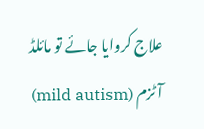علاج کروایا جائے تو مائلڈ آٹزم (mild autism)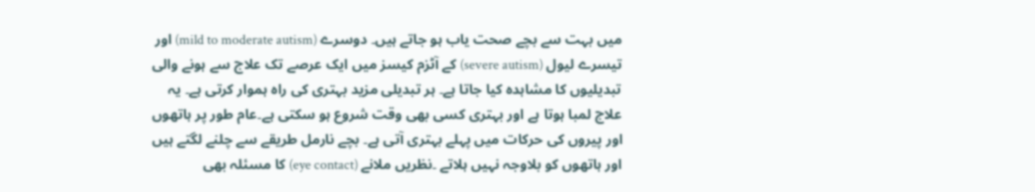میں بہت سے بچے صحت یاب ہو جاتے ہیں۔ دوسرے (mild to moderate autism) اور تیسرے لیول (severe autism) کے آٹزم کیسز میں ایک عرصے تک علاج سے ہونے والی تبدیلیوں کا مشاہدہ کیا جاتا ہے۔ ہر تبدیلی مزید بہتری کی راہ ہموار کرتی ہے۔ یہ علاج لمبا ہوتا ہے اور بہتری کسی بھی وقت شروع ہو سکتی ہے۔عام طور پر ہاتھوں اور پیروں کی حرکات میں پہلے بہتری آتی ہے۔ بچے نارمل طریقے سے چلنے لگتے ہیں اور ہاتھوں کو بلاوجہ نہیں ہلاتے ۔نظریں ملانے (eye contact) کا مسئلہ بھی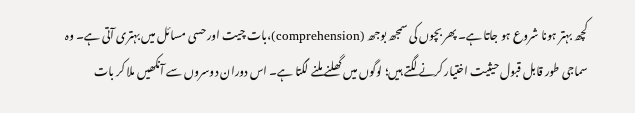کچھ بہتر ہونا شروع ہو جاتا ہے۔ پھر بچوں کی سمجھ بوجھ (comprehension)،بات چیت اور حسی مسائل میں بہتری آتی ہے۔ وہ سماجی طور قابل قبول حیثیت اختیار کرنے لگتے ہیں؛ لوگوں میں گھلنے ملنے لگتا ہے۔ اس دوران دوسروں سے آنکھیں ملا کر بات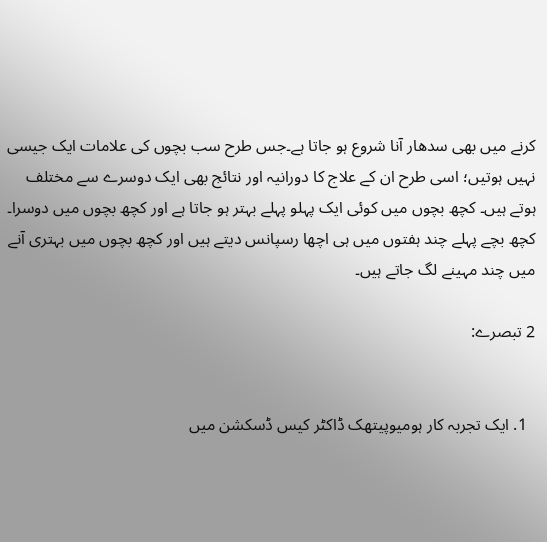کرنے میں بھی سدھار آنا شروع ہو جاتا ہے۔جس طرح سب بچوں کی علامات ایک جیسی نہیں ہوتیں؛ اسی طرح ان کے علاج کا دورانیہ اور نتائج بھی ایک دوسرے سے مختلف ہوتے ہیں۔ کچھ بچوں میں کوئی ایک پہلو پہلے بہتر ہو جاتا ہے اور کچھ بچوں میں دوسرا۔ کچھ بچے پہلے چند ہفتوں میں ہی اچھا رسپانس دیتے ہیں اور کچھ بچوں میں بہتری آنے میں چند مہینے لگ جاتے ہیں۔

2 تبصرے:


  1. ایک تجربہ کار ہومیوپیتھک ڈاکٹر کیس ڈسکشن میں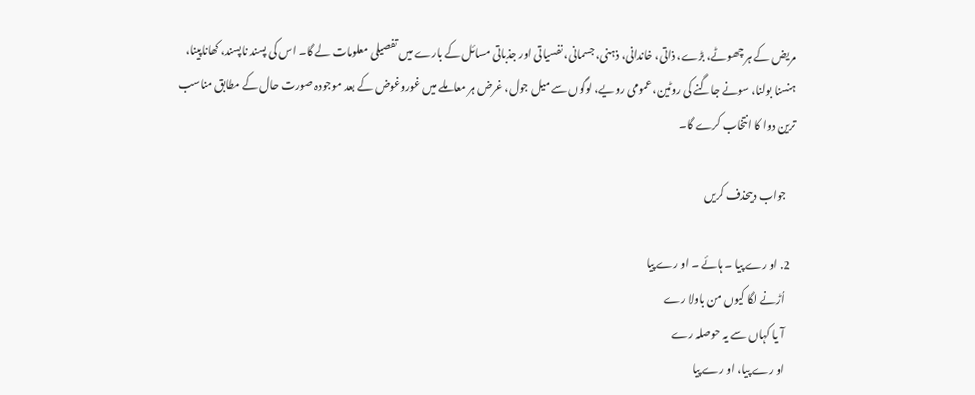مریض کے ہر چھوٹے، بڑے، ذاتی، خاندانی، ذہنی، جسمانی، نفسیاتی اور جذباتی مسائل کے بارے میں تفصیلی معلومات لے گا۔ اس کی پسند ناپسند، کھاناپینا، ہنسنا بولنا، سونے جاگنے کی روٹین، عمومی رویے، لوگوں سے میل جول، غرض ہر معاملے میں غوروغوض کے بعد موجودہ صورت حال کے مطابق مناسب ترین دوا کا انتخاب کرے گا۔

    جواب دیںحذف کریں

  2. او رے پیا ۔ ہائے ۔ او رے پیا
    اُڑنے لگا کیوں من باولا رے
    آ یا کہاں سے یہ حوصلہ رے
    او رے پیا، او رے پیا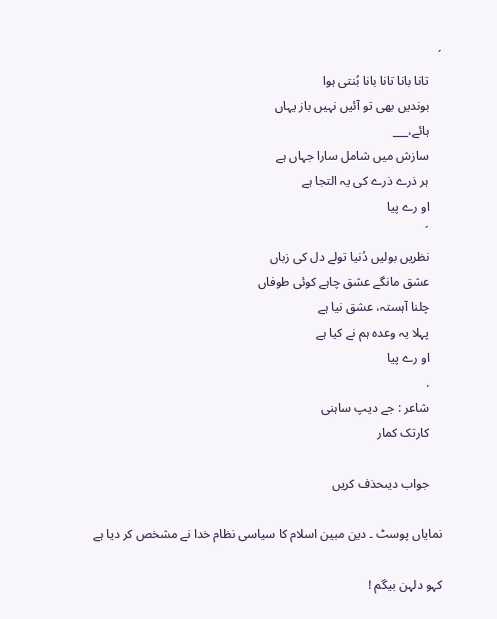´
    تانا بانا تانا بانا بُنتی ہوا
    بوندیں بھی تو آئیں نہیں باز یہاں
    ہائے،___
    سازش میں شامل سارا جہاں ہے
    ہر ذرے ذرے کی یہ التجا ہے
    او رے پیا
    ´
    نظریں بولیں دُنیا تولے دل کی زباں
    عشق مانگے عشق چاہے کوئی طوفاں
    چلنا آہستہ، عشق نیا ہے
    پہلا یہ وعدہ ہم نے کیا ہے
    او رے پیا
    .
    شاعر : جے دیپ ساہنی
    کارتک کمار

    جواب دیںحذف کریں

نمایاں پوسٹ ۔ دین مبین اسلام کا سیاسی نظام خدا نے مشخص کر دیا ہے

کہو دلہن بیگم !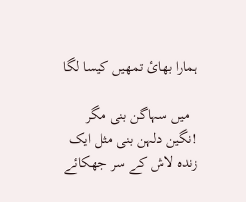ہمارا بھائ تمھیں کیسا لگا

  میں سہاگن بنی مگر    !نگین دلہن بنی مثل ایک زندہ لاش کے سر جھکائے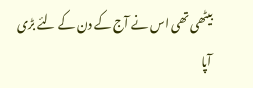بیٹھی تھی اس نے آج کے دن کے لئے بڑی آپا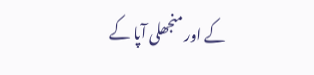کے اور منجھلی آپا کے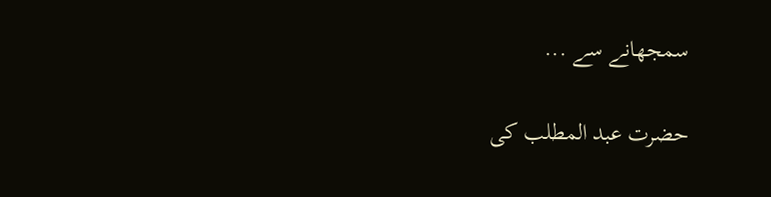سمجھانے سے ...

حضرت عبد المطلب کی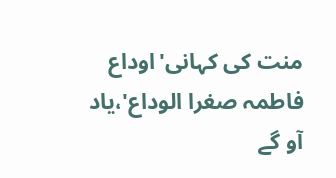منت کی کہانی'اوداع فاطمہ صغرا الوداع'،یاد آو گے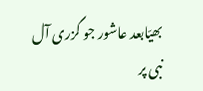بھیّابعد عاشور جو گزری آل نبی پر